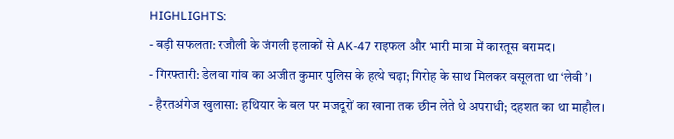HIGHLIGHTS:
- बड़ी सफलता: रजौली के जंगली इलाकों से AK-47 राइफल और भारी मात्रा में कारतूस बरामद।
- गिरफ्तारी: डेलवा गांव का अजीत कुमार पुलिस के हत्थे चढ़ा; गिरोह के साथ मिलकर वसूलता था ‘लेवी’।
- हैरतअंगेज खुलासा: हथियार के बल पर मजदूरों का खाना तक छीन लेते थे अपराधी; दहशत का था माहौल।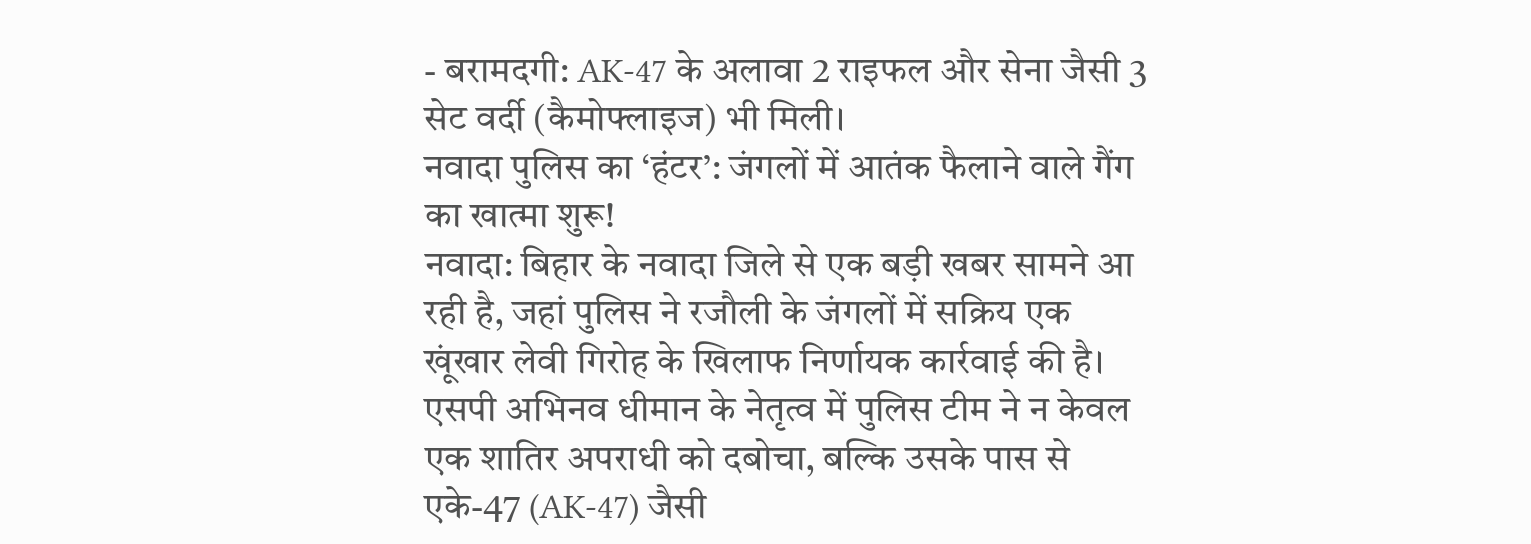- बरामदगी: AK-47 के अलावा 2 राइफल और सेना जैसी 3 सेट वर्दी (कैमोफ्लाइज) भी मिली।
नवादा पुलिस का ‘हंटर’: जंगलों में आतंक फैलाने वाले गैंग का खात्मा शुरू!
नवादा: बिहार के नवादा जिले से एक बड़ी खबर सामने आ रही है, जहां पुलिस ने रजौली के जंगलों में सक्रिय एक खूंखार लेवी गिरोह के खिलाफ निर्णायक कार्रवाई की है। एसपी अभिनव धीमान के नेतृत्व में पुलिस टीम ने न केवल एक शातिर अपराधी को दबोचा, बल्कि उसके पास से एके-47 (AK-47) जैसी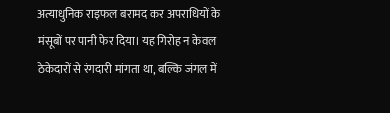अत्याधुनिक राइफल बरामद कर अपराधियों के मंसूबों पर पानी फेर दिया। यह गिरोह न केवल ठेकेदारों से रंगदारी मांगता था, बल्कि जंगल में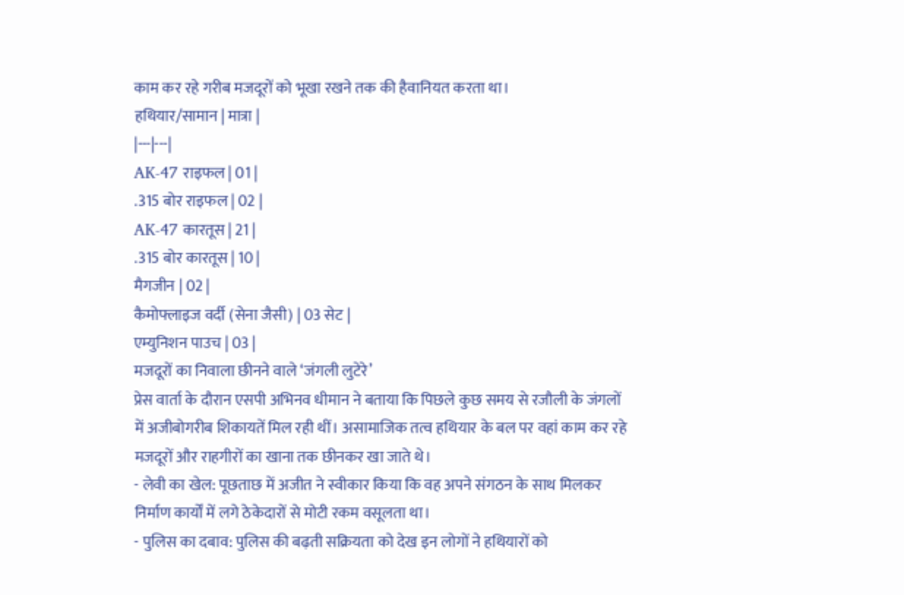काम कर रहे गरीब मजदूरों को भूखा रखने तक की हैवानियत करता था।
हथियार/सामान | मात्रा |
|---|---|
AK-47 राइफल | 01 |
.315 बोर राइफल | 02 |
AK-47 कारतूस | 21 |
.315 बोर कारतूस | 10 |
मैगजीन | 02 |
कैमोफ्लाइज वर्दी (सेना जैसी) | 03 सेट |
एम्युनिशन पाउच | 03 |
मजदूरों का निवाला छीनने वाले ‘जंगली लुटेरे’
प्रेस वार्ता के दौरान एसपी अभिनव धीमान ने बताया कि पिछले कुछ समय से रजौली के जंगलों में अजीबोगरीब शिकायतें मिल रही थीं। असामाजिक तत्व हथियार के बल पर वहां काम कर रहे मजदूरों और राहगीरों का खाना तक छीनकर खा जाते थे।
- लेवी का खेल: पूछताछ में अजीत ने स्वीकार किया कि वह अपने संगठन के साथ मिलकर निर्माण कार्यों में लगे ठेकेदारों से मोटी रकम वसूलता था।
- पुलिस का दबाव: पुलिस की बढ़ती सक्रियता को देख इन लोगों ने हथियारों को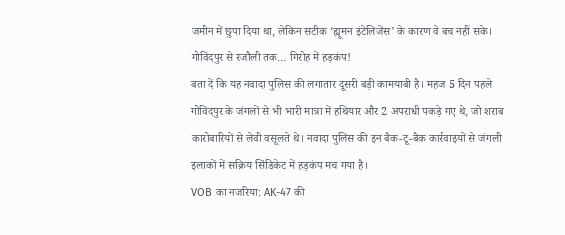जमीन में छुपा दिया था, लेकिन सटीक ‘ह्यूमन इंटेलिजेंस’ के कारण वे बच नहीं सके।
गोविंदपुर से रजौली तक… गिरोह में हड़कंप!
बता दें कि यह नवादा पुलिस की लगातार दूसरी बड़ी कामयाबी है। महज 5 दिन पहले गोविंदपुर के जंगलों से भी भारी मात्रा में हथियार और 2 अपराधी पकड़े गए थे, जो शराब कारोबारियों से लेवी वसूलते थे। नवादा पुलिस की इन बैक-टू-बैक कार्रवाइयों से जंगली इलाकों में सक्रिय सिंडिकेट में हड़कंप मच गया है।
VOB का नजरिया: AK-47 की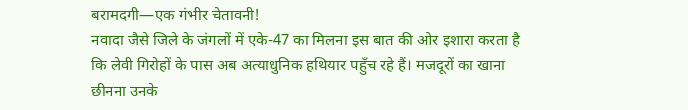बरामदगी—एक गंभीर चेतावनी!
नवादा जैसे जिले के जंगलों में एके-47 का मिलना इस बात की ओर इशारा करता है कि लेवी गिरोहों के पास अब अत्याधुनिक हथियार पहुँच रहे हैं। मजदूरों का खाना छीनना उनके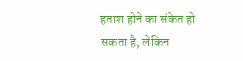हताश होने का संकेत हो सकता है, लेकिन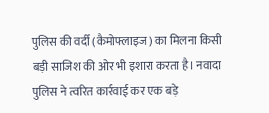पुलिस की वर्दी (कैमोफ्लाइज) का मिलना किसी बड़ी साजिश की ओर भी इशारा करता है। नवादा पुलिस ने त्वरित कार्रवाई कर एक बड़े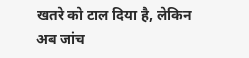खतरे को टाल दिया है, लेकिन अब जांच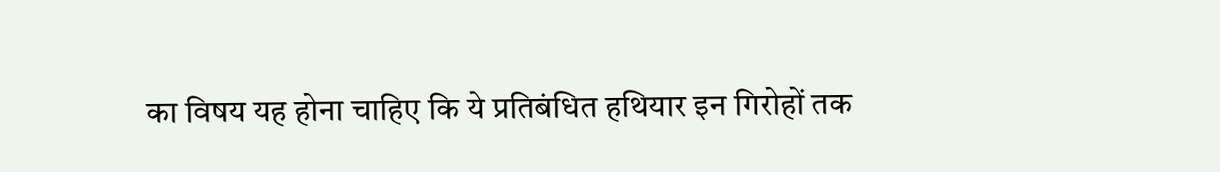का विषय यह होना चाहिए कि ये प्रतिबंधित हथियार इन गिरोहों तक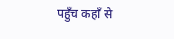पहुँच कहाँ से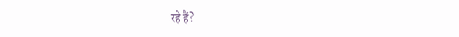रहे हैं?